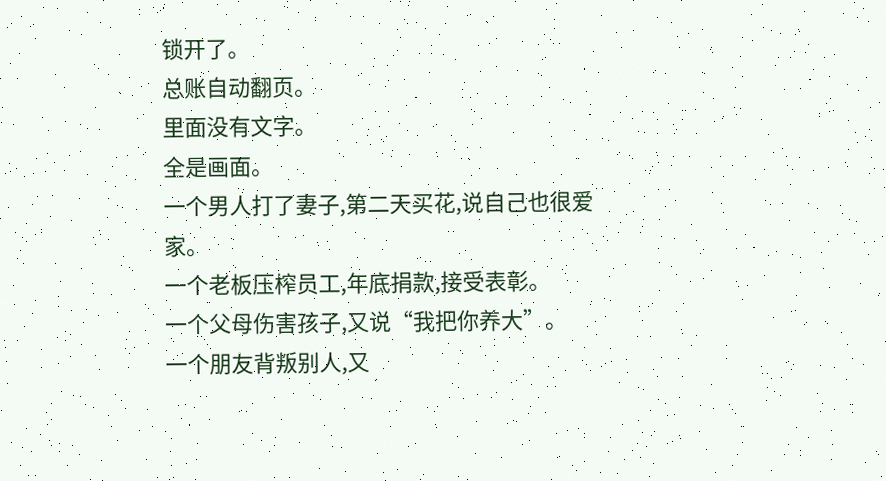锁开了。
总账自动翻页。
里面没有文字。
全是画面。
一个男人打了妻子,第二天买花,说自己也很爱家。
一个老板压榨员工,年底捐款,接受表彰。
一个父母伤害孩子,又说“我把你养大”。
一个朋友背叛别人,又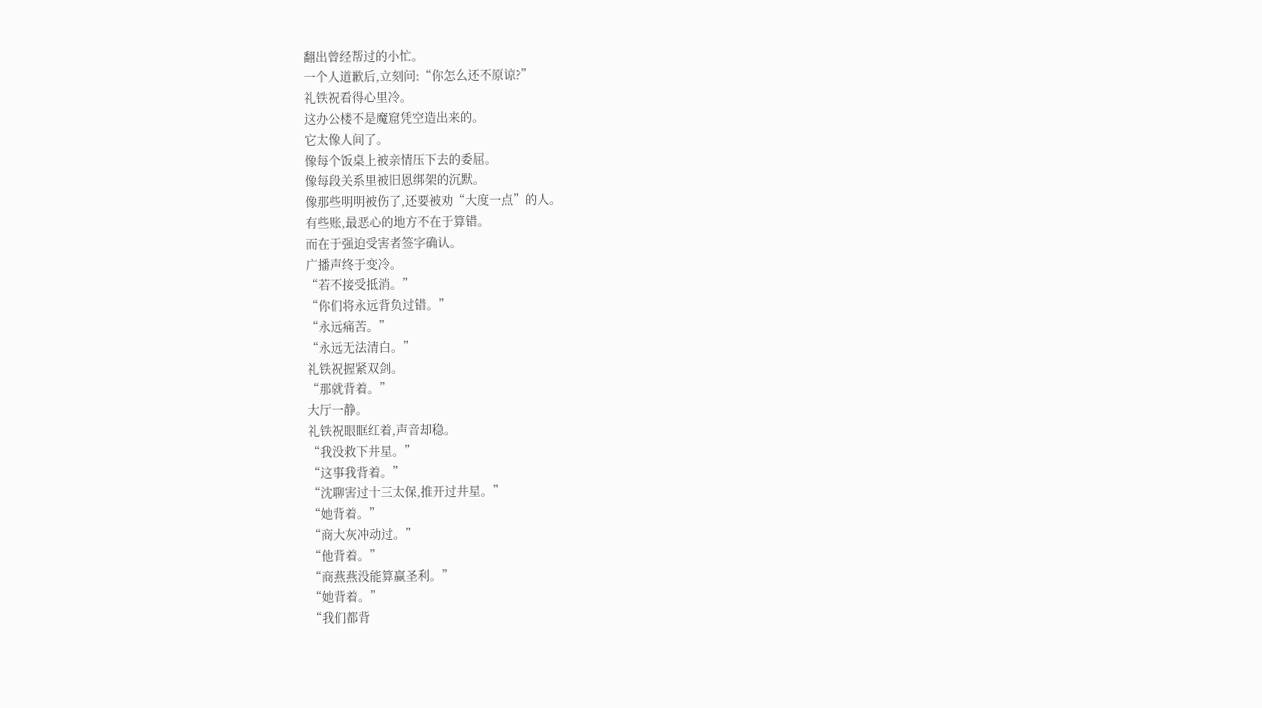翻出曾经帮过的小忙。
一个人道歉后,立刻问:“你怎么还不原谅?”
礼铁祝看得心里冷。
这办公楼不是魔窟凭空造出来的。
它太像人间了。
像每个饭桌上被亲情压下去的委屈。
像每段关系里被旧恩绑架的沉默。
像那些明明被伤了,还要被劝“大度一点”的人。
有些账,最恶心的地方不在于算错。
而在于强迫受害者签字确认。
广播声终于变冷。
“若不接受抵消。”
“你们将永远背负过错。”
“永远痛苦。”
“永远无法清白。”
礼铁祝握紧双剑。
“那就背着。”
大厅一静。
礼铁祝眼眶红着,声音却稳。
“我没救下井星。”
“这事我背着。”
“沈聊害过十三太保,推开过井星。”
“她背着。”
“商大灰冲动过。”
“他背着。”
“商燕燕没能算赢圣利。”
“她背着。”
“我们都背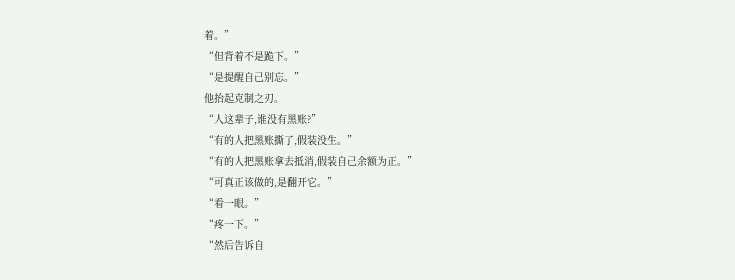着。”
“但背着不是跪下。”
“是提醒自己别忘。”
他抬起克制之刃。
“人这辈子,谁没有黑账?”
“有的人把黑账撕了,假装没生。”
“有的人把黑账拿去抵消,假装自己余额为正。”
“可真正该做的,是翻开它。”
“看一眼。”
“疼一下。”
“然后告诉自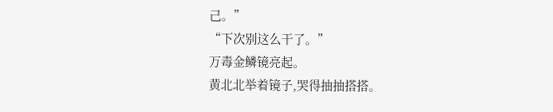己。”
“下次别这么干了。”
万毒金鳞镜亮起。
黄北北举着镜子,哭得抽抽搭搭。